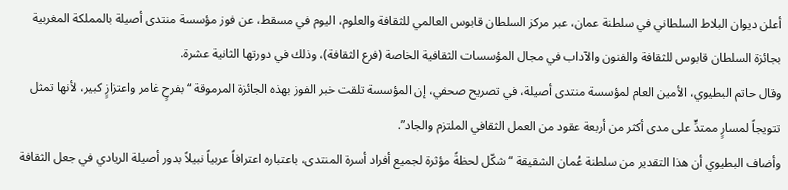أعلن ديوان البلاط السلطاني في سلطنة عمان، عبر مركز السلطان قابوس العالمي للثقافة والعلوم، اليوم في مسقط، عن فوز مؤسسة منتدى أصيلة بالمملكة المغربية بجائزة السلطان قابوس للثقافة والفنون والآداب في مجال المؤسسات الثقافية الخاصة (فرع الثقافة)، وذلك في دورتها الثانية عشرة.
وقال حاتم البطيوي، الأمين العام لمؤسسة منتدى أصيلة، في تصريح صحفي، إن المؤسسة تلقت خبر الفوز بهذه الجائزة المرموقة “بفرحٍ غامر واعتزازٍ كبير، لأنها تمثل تتويجاً لمسارٍ ممتدٍّ على مدى أكثر من أربعة عقود من العمل الثقافي الملتزم والجاد”.
وأضاف البطيوي أن هذا التقدير من سلطنة عُمان الشقيقة “شكّل لحظةً مؤثرة لجميع أفراد أسرة المنتدى، باعتباره اعترافاً عربياً نبيلاً بدور أصيلة الريادي في جعل الثقافة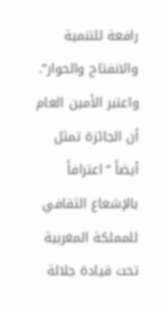رافعة للتنمية والانفتاح والحوار”.
واعتبر الأمين العام أن الجائزة تمثل أيضاً “اعترافاً بالإشعاع الثقافي للمملكة المغربية تحت قيادة جلالة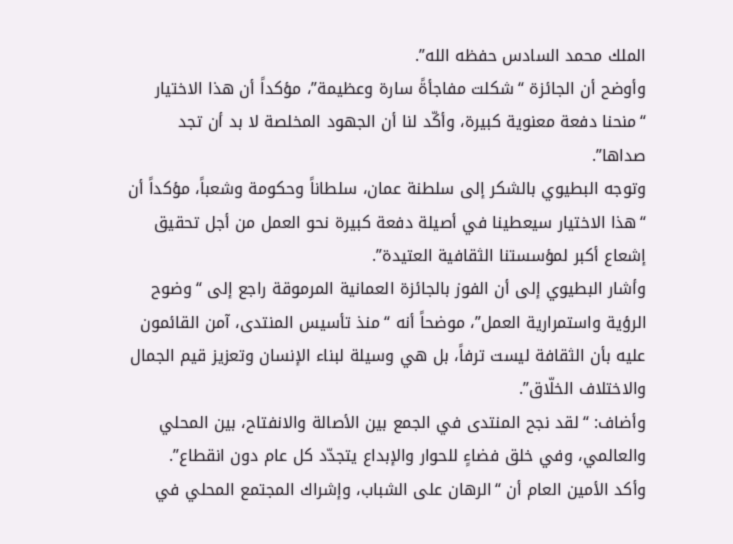الملك محمد السادس حفظه الله”.
وأوضح أن الجائزة “شكلت مفاجأةً سارة وعظيمة”، مؤكداً أن هذا الاختيار “منحنا دفعة معنوية كبيرة، وأكّد لنا أن الجهود المخلصة لا بد أن تجد صداها”.
وتوجه البطيوي بالشكر إلى سلطنة عمان، سلطاناً وحكومة وشعباً، مؤكداً أن “هذا الاختيار سيعطينا في أصيلة دفعة كبيرة نحو العمل من أجل تحقيق إشعاع أكبر لمؤسستنا الثقافية العتيدة”.
وأشار البطيوي إلى أن الفوز بالجائزة العمانية المرموقة راجع إلى “وضوح الرؤية واستمرارية العمل”، موضحاً أنه “منذ تأسيس المنتدى، آمن القائمون عليه بأن الثقافة ليست ترفاً، بل هي وسيلة لبناء الإنسان وتعزيز قيم الجمال والاختلاف الخلّاق”.
وأضاف: “لقد نجح المنتدى في الجمع بين الأصالة والانفتاح، بين المحلي والعالمي، وفي خلق فضاءٍ للحوار والإبداع يتجدّد كل عام دون انقطاع”.
وأكد الأمين العام أن “الرهان على الشباب، وإشراك المجتمع المحلي في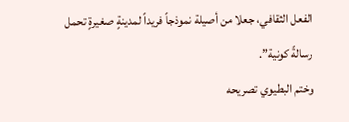الفعل الثقافي، جعلا من أصيلة نموذجاً فريداً لمدينةٍ صغيرةٍ تحمل رسالةً كونية”.
وختم البطيوي تصريحه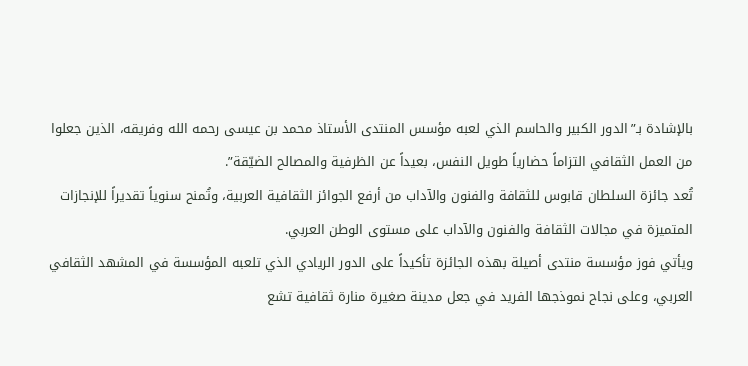بالإشادة بـ”الدور الكبير والحاسم الذي لعبه مؤسس المنتدى الأستاذ محمد بن عيسى رحمه الله وفريقه، الذين جعلوا من العمل الثقافي التزاماً حضارياً طويل النفس، بعيداً عن الظرفية والمصالح الضيّقة”.
تُعد جائزة السلطان قابوس للثقافة والفنون والآداب من أرفع الجوائز الثقافية العربية، وتُمنح سنوياً تقديراً للإنجازات المتميزة في مجالات الثقافة والفنون والآداب على مستوى الوطن العربي.
ويأتي فوز مؤسسة منتدى أصيلة بهذه الجائزة تأكيداً على الدور الريادي الذي تلعبه المؤسسة في المشهد الثقافي العربي، وعلى نجاح نموذجها الفريد في جعل مدينة صغيرة منارة ثقافية تشع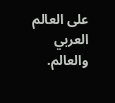على العالم العربي والعالم.